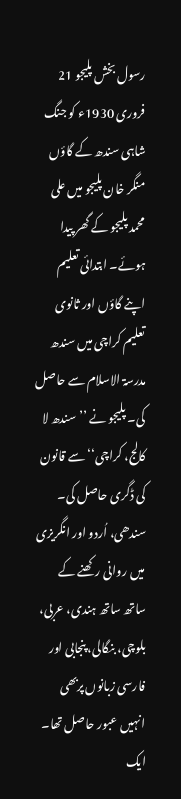رسول بخش پلیجو 21 فروری 1930ء کو جنگ شاہی سندھ کے گاؤں منگر خان پلیجو میں علی محمد پلیجو کے گھر پیدا ہوئے۔ ابتدائی تعلیم اپنے گاؤں اور ثانوی تعلیم کراچی میں سندھ مدرسۃ الاسلام سے حاصل کی۔ پلیجو نے ’’سندھ لا کالج، کراچی‘‘ سے قانون کی ڈگری حاصل کی۔ سندھی، اُردو اور انگریزی میں روانی رکھنے کے ساتھ ساتھ ہندی، عربی، بلوچی، بنگالی، پنجابی اور فارسی زبانوں پربھی انہیں عبور حاصل تھا۔ ایک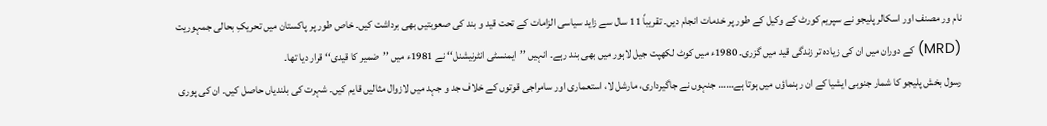نام ور مصنف اور اسکالر پلیجو نے سپریم کورٹ کے وکیل کے طور پر خدمات انجام دیں۔ تقریباً 11 سال سے زاید سیاسی الزامات کے تحت قید و بند کی صعوبتیں بھی برداشت کیں۔ خاص طور پر پاکستان میں تحریکِ بحالی جمہوریت (MRD) کے دوران میں ان کی زیادہ تر زندگی قید میں گزری۔ 1980ء میں کوٹ لکھپت جیل لاہور میں بھی بند رہے۔ انہیں ’’ایمنسٹی انٹرنیشنل‘‘ نے 1981ء میں ’’ضمیر کا قیدی‘‘ قرار دیا تھا۔
رسول بخش پلیجو کا شمار جنوبی ایشیا کے ان رہنماؤں میں ہوتا ہے…… جنہوں نے جاگیرداری، مارشل لا، استعماری اور سامراجی قوتوں کے خلاف جد و جہد میں لازوال مثالیں قایم کیں۔ شہرت کی بلندیاں حاصل کیں۔ ان کی پوری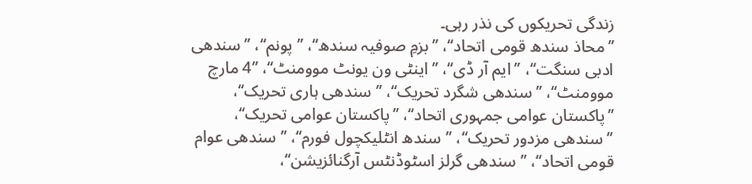زندگی تحریکوں کی نذر رہی۔
’’محاذ سندھ قومی اتحاد‘‘، ’’بزمِ صوفیہ سندھ‘‘، ’’پونم‘‘، ’’سندھی ادبی سنگت‘‘، ’’ایم آر ڈی‘‘، ’’اینٹی ون یونٹ موومنٹ‘‘، ’’4 مارچ موومنٹ‘‘، ’’سندھی شگرد تحریک‘‘، ’’سندھی ہاری تحریک‘‘، ’’پاکستان عوامی جمہوری اتحاد‘‘، ’’پاکستان عوامی تحریک‘‘، ’’سندھی مزدور تحریک‘‘، ’’سندھ انٹلیکچول فورم‘‘، ’’سندھی عوام قومی اتحاد‘‘، ’’سندھی گرلز اسٹوڈنٹس آرگنائزیشن‘‘،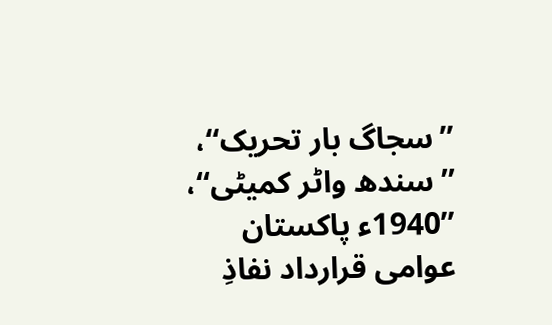’’سجاگ بار تحریک‘‘، ’’سندھ واٹر کمیٹی‘‘، ’’1940ء پاکستان عوامی قرارداد نفاذِ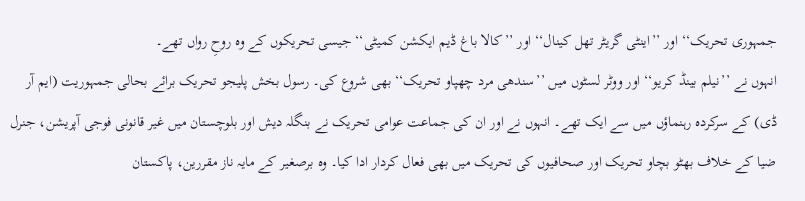جمہوری تحریک‘‘ اور ’’اینٹی گریٹر تھل کینال‘‘ اور ’’کالا باغ ڈیم ایکشن کمیٹی‘‘ جیسی تحریکوں کے وہ روحِ رواں تھے۔
انہوں نے ’’نیلم بینڈ کریو‘‘ اور ووٹر لسٹوں میں ’’سندھی مرد چھپاو تحریک‘‘ بھی شروع کی۔ رسول بخش پلیجو تحریک برائے بحالی جمہوریت (ایم آر ڈی) کے سرکردہ رہنماؤں میں سے ایک تھے۔ انہوں نے اور ان کی جماعت عوامی تحریک نے بنگلہ دیش اور بلوچستان میں غیر قانونی فوجی آپریشن، جنرل ضیا کے خلاف بھٹو بچاو تحریک اور صحافیوں کی تحریک میں بھی فعال کردار ادا کیا۔ وہ برصغیر کے مایہ ناز مقررین، پاکستان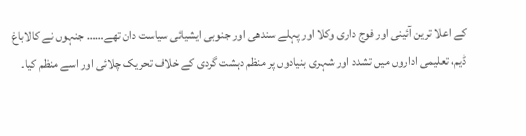کے اعلا ترین آئینی اور فوج داری وکلا اور پہلے سندھی اور جنوبی ایشیائی سیاست دان تھے…… جنہوں نے کالاباغ ڈیم، تعلیمی اداروں میں تشدد اور شہری بنیادوں پر منظم دہشت گردی کے خلاف تحریک چلائی اور اسے منظم کیا۔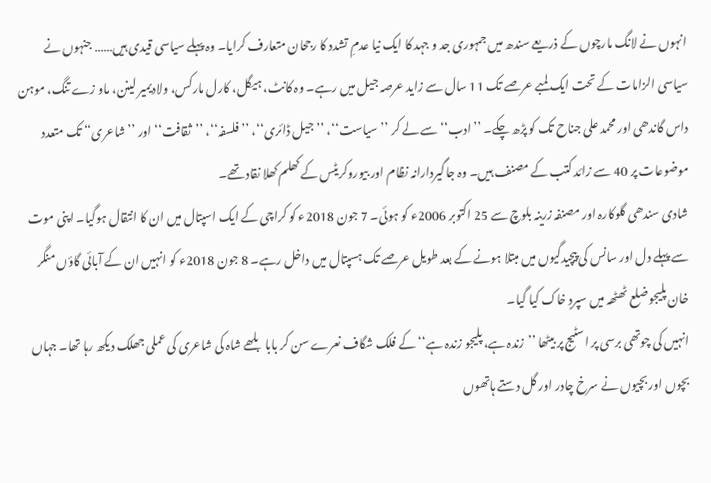انہوں نے لانگ مارچوں کے ذریعے سندھ میں جمہوری جد و جہد کا ایک نیا عدمِ تشدد کا رجحان متعارف کرایا۔ وہ پہلے سیاسی قیدی ہیں…… جنہوں نے سیاسی الزامات کے تحت ایک لمبے عرصے تک 11 سال سے زاید عرصہ جیل میں رہے۔ وہ کانٹ، ہیگل، کارل مارکس، ولادیمیر لینن، ماو زے تنگ، موہن داس گاندھی اور محمد علی جناح تک کو پڑھ چکے۔ ’’ادب‘‘ سے لے کر ’’سیاست‘‘، ’’جیل ڈائری‘‘، ’’فلسفہ‘‘، ’’ثقافت‘‘ اور ’’شاعری‘‘ تک متعدد موضوعات پر 40 سے زائد کتب کے مصنف ہیں۔ وہ جاگیردارانہ نظام اور بیوروکریٹس کے کھلم کھلا نقاد تھے۔
شادی سندھی گلوکارہ اور مصنفہ زرینہ بلوچ سے 25 اکتوبر 2006ء کو ہوئی۔ 7 جون 2018ء کو کراچی کے ایک اسپتال میں ان کا انتقال ہوگیا۔ اپنی موت سے پہلے دل اور سانس کی پیچیدگیوں میں مبتلا ہونے کے بعد طویل عرصے تک ہسپتال میں داخل رہے۔ 8 جون 2018ء کو انہیں ان کے آبائی گاؤں منگر خان پلیجو ضلع ٹھٹھہ میں سپردِ خاک کیا گیا۔
انہیں کی چوتھی برسی پر اسٹیج پر بیٹھا ’’زندہ ہے، پلیجو زندہ ہے‘‘ کے فلک شگاف نعرے سن کر بابا بلھے شاہ کی شاعری کی عملی جھلک دیکھ رہا تھا۔ جہاں بچوں اور بچیوں نے سرخ چادر اور گل دستے ہاتھوں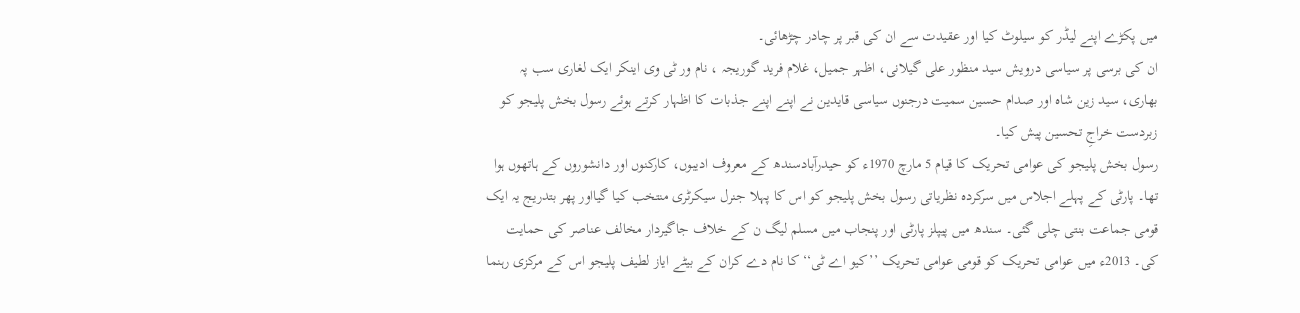میں پکڑے اپنے لیڈر کو سیلوٹ کیا اور عقیدت سے ان کی قبر پر چادر چڑھائی۔
ان کی برسی پر سیاسی درویش سید منظور علی گیلانی، اظہر جمیل، غلام فرید گوریجہ ، نام ور ٹی وی اینکر ایک لغاری سب پہ بھاری، سید زین شاہ اور صدام حسین سمیت درجنوں سیاسی قایدین نے اپنے اپنے جذبات کا اظہار کرتے ہوئے رسول بخش پلیجو کو زبردست خراجِ تحسین پیش کیا۔
رسول بخش پلیجو کی عوامی تحریک کا قیام 5 مارچ 1970ء کو حیدرآبادسندھ کے معروف ادیبوں، کارکنوں اور دانشوروں کے ہاتھوں ہوا تھا۔ پارٹی کے پہلے اجلاس میں سرکردہ نظریاتی رسول بخش پلیجو کو اس کا پہلا جنرل سیکرٹری منتخب کیا گیااور پھر بتدریج یہ ایک قومی جماعت بنتی چلی گئی۔ سندھ میں پیپلز پارٹی اور پنجاب میں مسلم لیگ ن کے خلاف جاگیردار مخالف عناصر کی حمایت کی۔ 2013ء میں عوامی تحریک کو قومی عوامی تحریک ’’کیو اے ٹی‘‘ کا نام دے کران کے بیٹے ایاز لطیف پلیجو اس کے مرکزی رہنما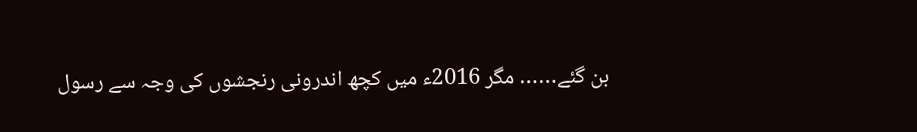بن گئے…… مگر 2016ء میں کچھ اندرونی رنجشوں کی وجہ سے رسول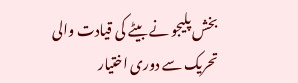بخش پلیجو نے بیٹے کی قیادت والی تحریک سے دوری اختیار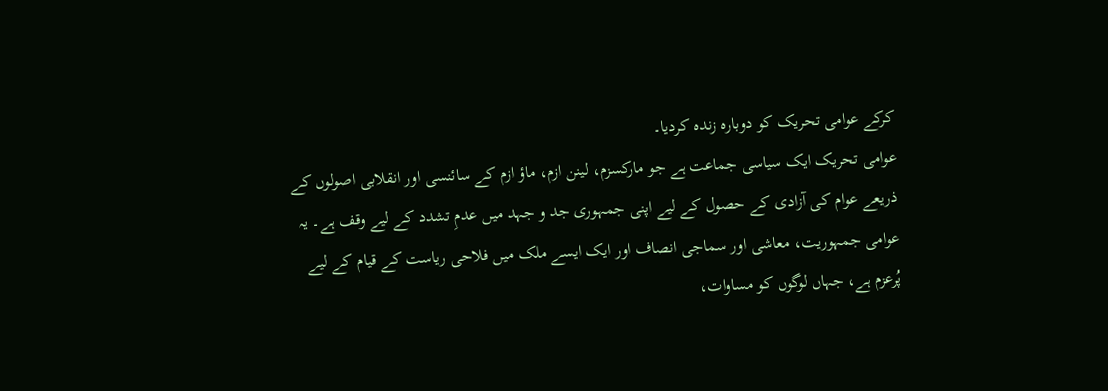کرکے عوامی تحریک کو دوبارہ زندہ کردیا۔
عوامی تحریک ایک سیاسی جماعت ہے جو مارکسزم، لینن ازم، ماؤ ازم کے سائنسی اور انقلابی اصولوں کے ذریعے عوام کی آزادی کے حصول کے لیے اپنی جمہوری جد و جہد میں عدمِ تشدد کے لیے وقف ہے۔ یہ عوامی جمہوریت، معاشی اور سماجی انصاف اور ایک ایسے ملک میں فلاحی ریاست کے قیام کے لیے پُرعزم ہے، جہاں لوگوں کو مساوات،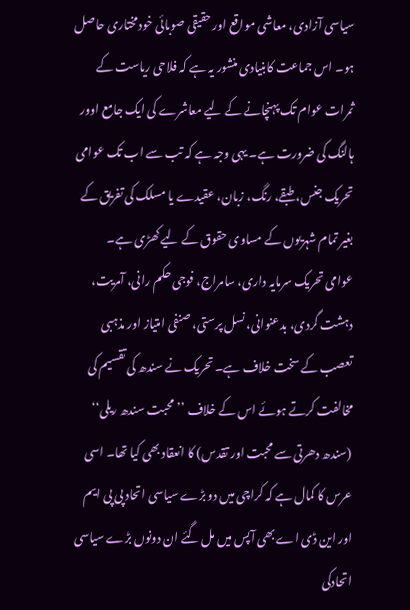سیاسی آزادی، معاشی مواقع اور حقیقی صوبائی خودمختاری حاصل ہو۔ اس جماعت کابنیادی منشور یہ ہے کہ فلاحی ریاست کے ثمرات عوام تک پہنچانے کے لیے معاشرے کی ایک جامع اوور ہالنگ کی ضرورت ہے۔ یہی وجہ ہے کہ تب سے اب تک عوامی تحریک جنس، طبقے، رنگ، زبان، عقیدے یا مسلک کی تفریق کے بغیر تمام شہریوں کے مساوی حقوق کے لیے کھڑی ہے۔
عوامی تحریک سرمایہ داری، سامراج، فوجی حکم رانی، آمریت، دہشت گردی، بدعنوانی، نسل پرستی، صنفی امتیاز اور مذہبی تعصب کے سخت خلاف ہے۔ تحریک نے سندھ کی تقسیم کی مخالفت کرتے ہوئے اس کے خلاف ’’محبت سندھ ریلی‘‘ (سندھ دھرتی سے محبت اور تقدس) کا انعقاد بھی کیا تھا۔ اسی عرس کا کمال ہے کہ کراچی میں دو بڑے سیاسی اتحاد پی پی ایم اور این ڈی اے بھی آپس میں مل گئے ان دونوں بڑے سیاسی اتحادکی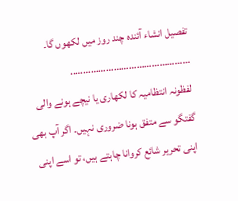تفصیل انشاء آئندہ چند روز میں لکھوں گا۔
………………………………………..
لفظونہ انتظامیہ کا لکھاری یا نیچے ہونے والی گفتگو سے متفق ہونا ضروری نہیں۔ اگر آپ بھی اپنی تحریر شائع کروانا چاہتے ہیں، تو اسے اپنی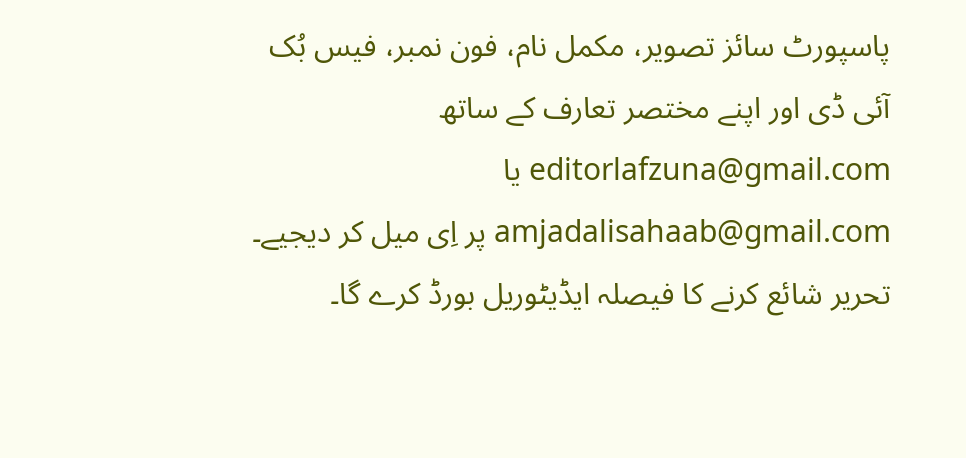پاسپورٹ سائز تصویر، مکمل نام، فون نمبر، فیس بُک آئی ڈی اور اپنے مختصر تعارف کے ساتھ editorlafzuna@gmail.com یا amjadalisahaab@gmail.com پر اِی میل کر دیجیے۔ تحریر شائع کرنے کا فیصلہ ایڈیٹوریل بورڈ کرے گا۔